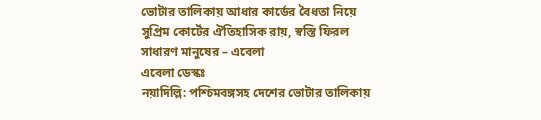ভোটার তালিকায় আধার কার্ডের বৈধতা নিয়ে সুপ্রিম কোর্টের ঐতিহাসিক রায়, স্বস্তি ফিরল সাধারণ মানুষের – এবেলা
এবেলা ডেস্কঃ
নয়াদিল্লি: পশ্চিমবঙ্গসহ দেশের ভোটার তালিকায়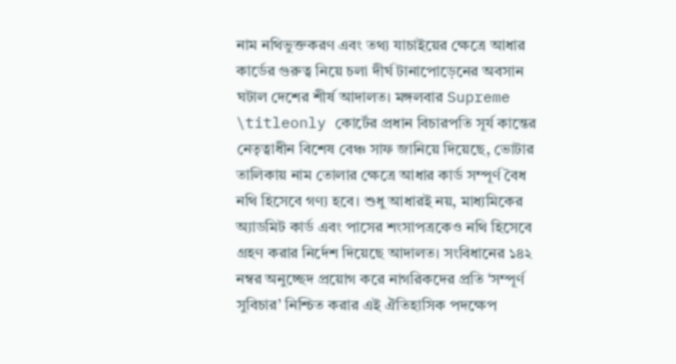নাম নথিভুক্তকরণ এবং তথ্য যাচাইয়ের ক্ষেত্রে আধার কার্ডের গুরুত্ব নিয়ে চলা দীর্ঘ টানাপোড়েনের অবসান ঘটাল দেশের শীর্ষ আদালত। মঙ্গলবার Supreme \titleonly কোর্টের প্রধান বিচারপতি সূর্য কান্তের নেতৃত্বাধীন বিশেষ বেঞ্চ সাফ জানিয়ে দিয়েছে, ভোটার তালিকায় নাম তোলার ক্ষেত্রে আধার কার্ড সম্পূর্ণ বৈধ নথি হিসেবে গণ্য হবে। শুধু আধারই নয়, মাধ্যমিকের অ্যাডমিট কার্ড এবং পাসের শংসাপত্রকেও নথি হিসেবে গ্রহণ করার নির্দেশ দিয়েছে আদালত। সংবিধানের ১৪২ নম্বর অনুচ্ছেদ প্রয়োগ করে নাগরিকদের প্রতি ‘সম্পূর্ণ সুবিচার’ নিশ্চিত করার এই ঐতিহাসিক পদক্ষেপ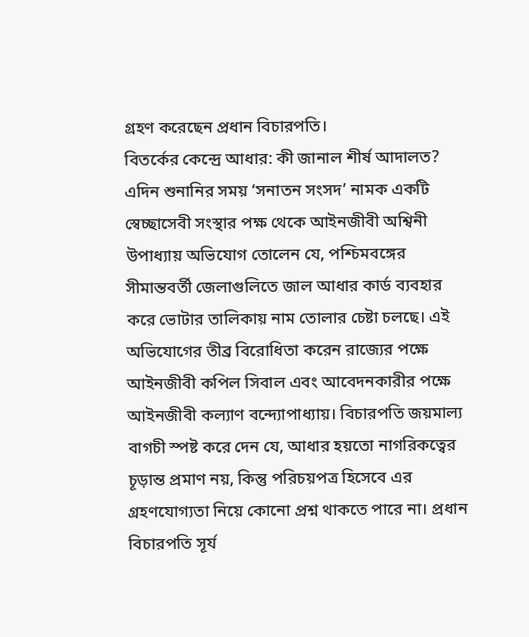গ্রহণ করেছেন প্রধান বিচারপতি।
বিতর্কের কেন্দ্রে আধার: কী জানাল শীর্ষ আদালত?
এদিন শুনানির সময় ‘সনাতন সংসদ’ নামক একটি স্বেচ্ছাসেবী সংস্থার পক্ষ থেকে আইনজীবী অশ্বিনী উপাধ্যায় অভিযোগ তোলেন যে, পশ্চিমবঙ্গের সীমান্তবর্তী জেলাগুলিতে জাল আধার কার্ড ব্যবহার করে ভোটার তালিকায় নাম তোলার চেষ্টা চলছে। এই অভিযোগের তীব্র বিরোধিতা করেন রাজ্যের পক্ষে আইনজীবী কপিল সিবাল এবং আবেদনকারীর পক্ষে আইনজীবী কল্যাণ বন্দ্যোপাধ্যায়। বিচারপতি জয়মাল্য বাগচী স্পষ্ট করে দেন যে, আধার হয়তো নাগরিকত্বের চূড়ান্ত প্রমাণ নয়, কিন্তু পরিচয়পত্র হিসেবে এর গ্রহণযোগ্যতা নিয়ে কোনো প্রশ্ন থাকতে পারে না। প্রধান বিচারপতি সূর্য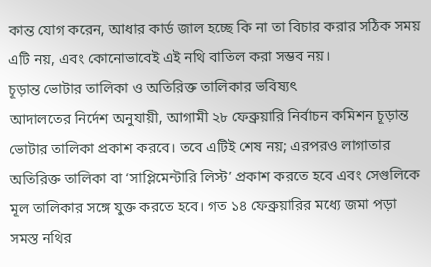কান্ত যোগ করেন, আধার কার্ড জাল হচ্ছে কি না তা বিচার করার সঠিক সময় এটি নয়, এবং কোনোভাবেই এই নথি বাতিল করা সম্ভব নয়।
চূড়ান্ত ভোটার তালিকা ও অতিরিক্ত তালিকার ভবিষ্যৎ
আদালতের নির্দেশ অনুযায়ী, আগামী ২৮ ফেব্রুয়ারি নির্বাচন কমিশন চূড়ান্ত ভোটার তালিকা প্রকাশ করবে। তবে এটিই শেষ নয়; এরপরও লাগাতার অতিরিক্ত তালিকা বা ‘সাপ্লিমেন্টারি লিস্ট’ প্রকাশ করতে হবে এবং সেগুলিকে মূল তালিকার সঙ্গে যুক্ত করতে হবে। গত ১৪ ফেব্রুয়ারির মধ্যে জমা পড়া সমস্ত নথির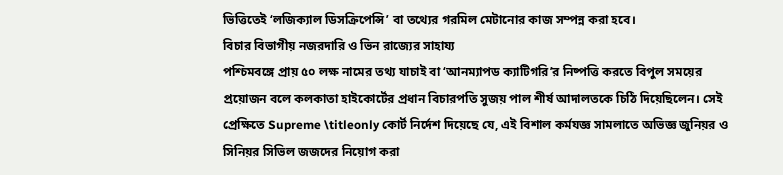ভিত্তিতেই ‘লজিক্যাল ডিসক্রিপেন্সি’ বা তথ্যের গরমিল মেটানোর কাজ সম্পন্ন করা হবে।
বিচার বিভাগীয় নজরদারি ও ভিন রাজ্যের সাহায্য
পশ্চিমবঙ্গে প্রায় ৫০ লক্ষ নামের তথ্য যাচাই বা ‘আনম্যাপড ক্যাটিগরি’র নিষ্পত্তি করতে বিপুল সময়ের প্রয়োজন বলে কলকাতা হাইকোর্টের প্রধান বিচারপতি সুজয় পাল শীর্ষ আদালতকে চিঠি দিয়েছিলেন। সেই প্রেক্ষিতে Supreme \titleonly কোর্ট নির্দেশ দিয়েছে যে, এই বিশাল কর্মযজ্ঞ সামলাতে অভিজ্ঞ জুনিয়র ও সিনিয়র সিভিল জজদের নিয়োগ করা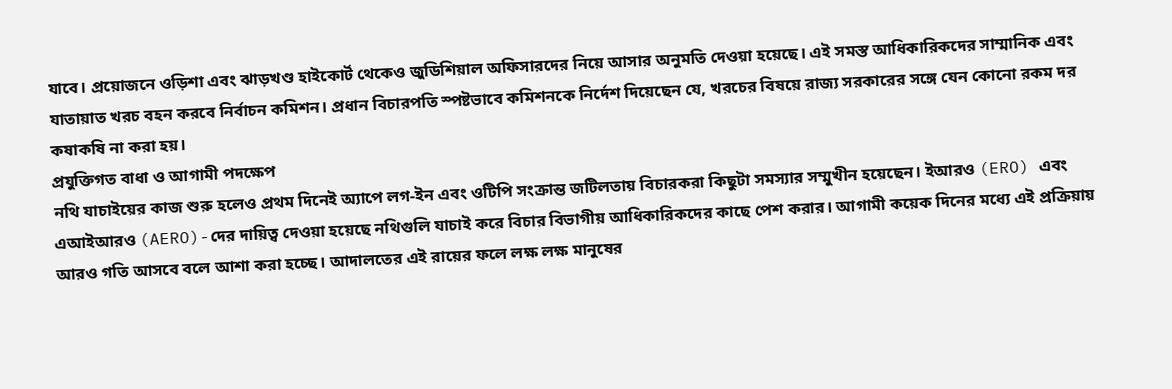যাবে। প্রয়োজনে ওড়িশা এবং ঝাড়খণ্ড হাইকোর্ট থেকেও জুডিশিয়াল অফিসারদের নিয়ে আসার অনুমতি দেওয়া হয়েছে। এই সমস্ত আধিকারিকদের সাম্মানিক এবং যাতায়াত খরচ বহন করবে নির্বাচন কমিশন। প্রধান বিচারপতি স্পষ্টভাবে কমিশনকে নির্দেশ দিয়েছেন যে, খরচের বিষয়ে রাজ্য সরকারের সঙ্গে যেন কোনো রকম দর কষাকষি না করা হয়।
প্রযুক্তিগত বাধা ও আগামী পদক্ষেপ
নথি যাচাইয়ের কাজ শুরু হলেও প্রথম দিনেই অ্যাপে লগ-ইন এবং ওটিপি সংক্রান্ত জটিলতায় বিচারকরা কিছুটা সমস্যার সম্মুখীন হয়েছেন। ইআরও (ERO) এবং এআইআরও (AERO)-দের দায়িত্ব দেওয়া হয়েছে নথিগুলি যাচাই করে বিচার বিভাগীয় আধিকারিকদের কাছে পেশ করার। আগামী কয়েক দিনের মধ্যে এই প্রক্রিয়ায় আরও গতি আসবে বলে আশা করা হচ্ছে। আদালতের এই রায়ের ফলে লক্ষ লক্ষ মানুষের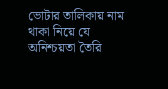ভোটার তালিকায় নাম থাকা নিয়ে যে অনিশ্চয়তা তৈরি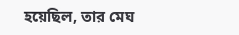হয়েছিল, তার মেঘ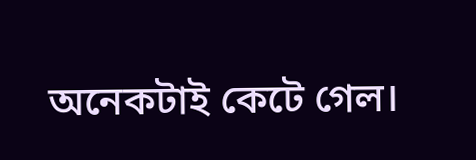অনেকটাই কেটে গেল।